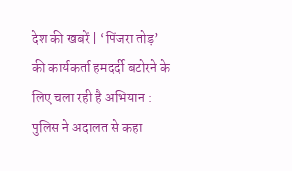देश की खबरें | ‘पिंजरा तोड़’ की कार्यकर्ता हमदर्दी बटोरने के लिए चला रही है अभियान : पुलिस ने अदालत से कहा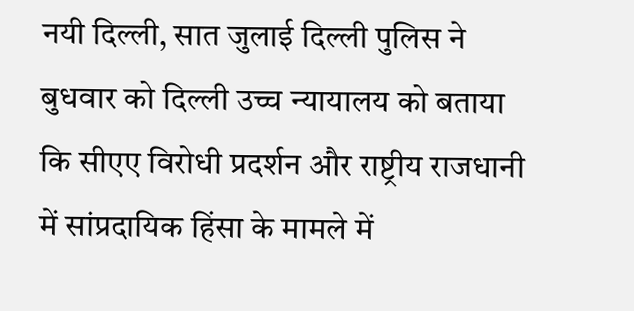नयी दिल्ली, सात जुलाई दिल्ली पुलिस ने बुधवार को दिल्ली उच्च न्यायालय को बताया कि सीएए विरोधी प्रदर्शन और राष्ट्रीय राजधानी में सांप्रदायिक हिंसा के मामले में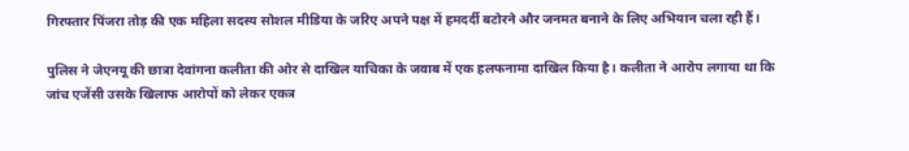गिरफ्तार पिंजरा तोड़ की एक महिला सदस्य सोशल मीडिया के जरिए अपने पक्ष में हमदर्दी बटोरने और जनमत बनाने के लिए अभियान चला रही हैं।

पुलिस ने जेएनयू की छात्रा देवांगना कलीता की ओर से दाखिल याचिका के जवाब में एक हलफनामा दाखिल किया है। कलीता ने आरोप लगाया था कि जांच एजेंसी उसके खिलाफ आरोपों को लेकर एकत्र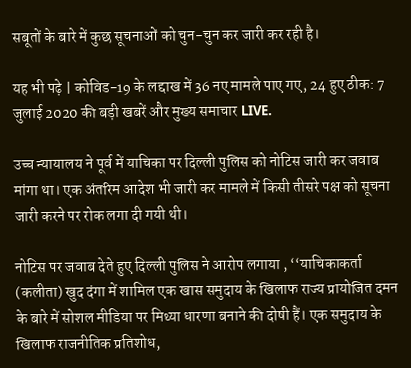सबूतों के बारे में कुछ सूचनाओं को चुन-चुन कर जारी कर रही है।

यह भी पढ़े | कोविड-19 के लद्दाख में 36 नए मामले पाए गए, 24 हुए ठीक: 7 जुलाई 2020 की बड़ी खबरें और मुख्य समाचार LIVE.

उच्च न्यायालय ने पूर्व में याचिका पर दिल्ली पुलिस को नोटिस जारी कर जवाब मांगा था। एक अंतरिम आदेश भी जारी कर मामले में किसी तीसरे पक्ष को सूचना जारी करने पर रोक लगा दी गयी थी।

नोटिस पर जवाब देते हुए दिल्ली पुलिस ने आरोप लगाया , ‘‘याचिकाकर्ता (कलीता) खुद दंगा में शामिल एक खास समुदाय के खिलाफ राज्य प्रायोजित दमन के बारे में सोशल मीडिया पर मिथ्या धारणा बनाने की दोषी हैं। एक समुदाय के खिलाफ राजनीतिक प्रतिशोध,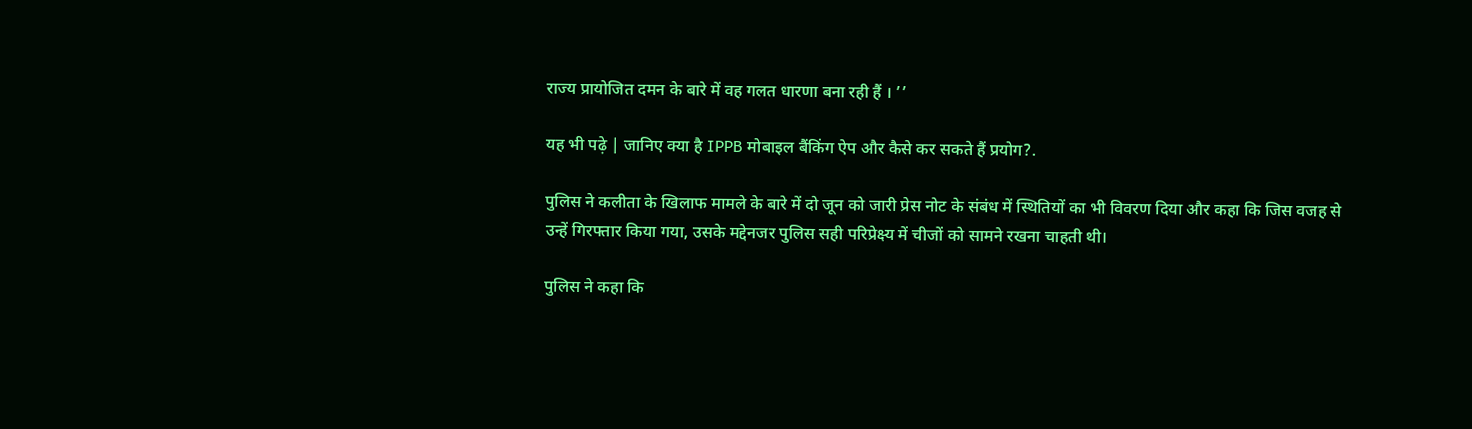राज्य प्रायोजित दमन के बारे में वह गलत धारणा बना रही हैं । ’’

यह भी पढ़े | जानिए क्या है IPPB मोबाइल बैंकिंग ऐप और कैसे कर सकते हैं प्रयोग?.

पुलिस ने कलीता के खिलाफ मामले के बारे में दो जून को जारी प्रेस नोट के संबंध में स्थितियों का भी विवरण दिया और कहा कि जिस वजह से उन्हें गिरफ्तार किया गया, उसके मद्देनजर पुलिस सही परिप्रेक्ष्य में चीजों को सामने रखना चाहती थी।

पुलिस ने कहा कि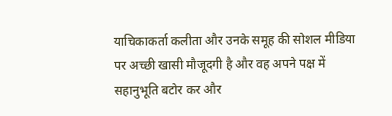याचिकाकर्ता कलीता और उनके समूह की सोशल मीडिया पर अच्छी खासी मौजूदगी है और वह अपने पक्ष में सहानुभूति बटोर कर और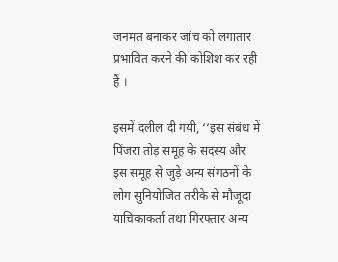जनमत बनाकर जांच को लगातार प्रभावित करने की कोशिश कर रही हैं ।

इसमें दलील दी गयी, ‘‘इस संबंध में पिंजरा तोड़ समूह के सदस्य और इस समूह से जुड़े अन्य संगठनों के लोग सुनियोजित तरीके से मौजूदा याचिकाकर्ता तथा गिरफ्तार अन्य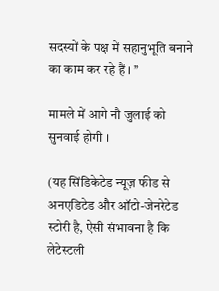सदस्यों के पक्ष में सहानुभूति बनाने का काम कर रहे हैं । ’’

मामले में आगे नौ जुलाई को सुनवाई होगी ।

(यह सिंडिकेटेड न्यूज़ फीड से अनएडिटेड और ऑटो-जेनरेटेड स्टोरी है, ऐसी संभावना है कि लेटेस्टली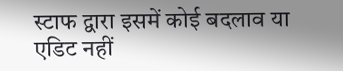स्टाफ द्वारा इसमें कोई बदलाव या एडिट नहीं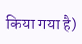किया गया है)